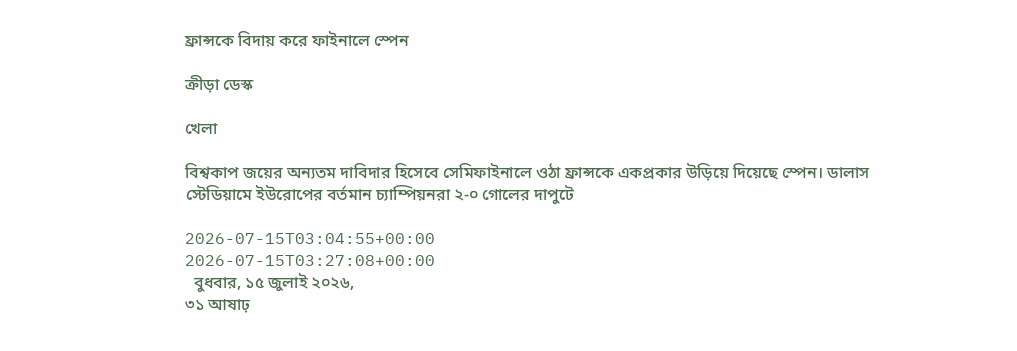ফ্রান্সকে বিদায় করে ফাইনালে স্পেন

ক্রীড়া ডেস্ক

খেলা

বিশ্বকাপ জয়ের অন্যতম দাবিদার হিসেবে সেমিফাইনালে ওঠা ফ্রান্সকে একপ্রকার উড়িয়ে দিয়েছে স্পেন। ডালাস স্টেডিয়ামে ইউরোপের বর্তমান চ্যাম্পিয়নরা ২-০ গোলের দাপুটে

2026-07-15T03:04:55+00:00
2026-07-15T03:27:08+00:00
  বুধবার, ১৫ জুলাই ২০২৬,
৩১ আষাঢ়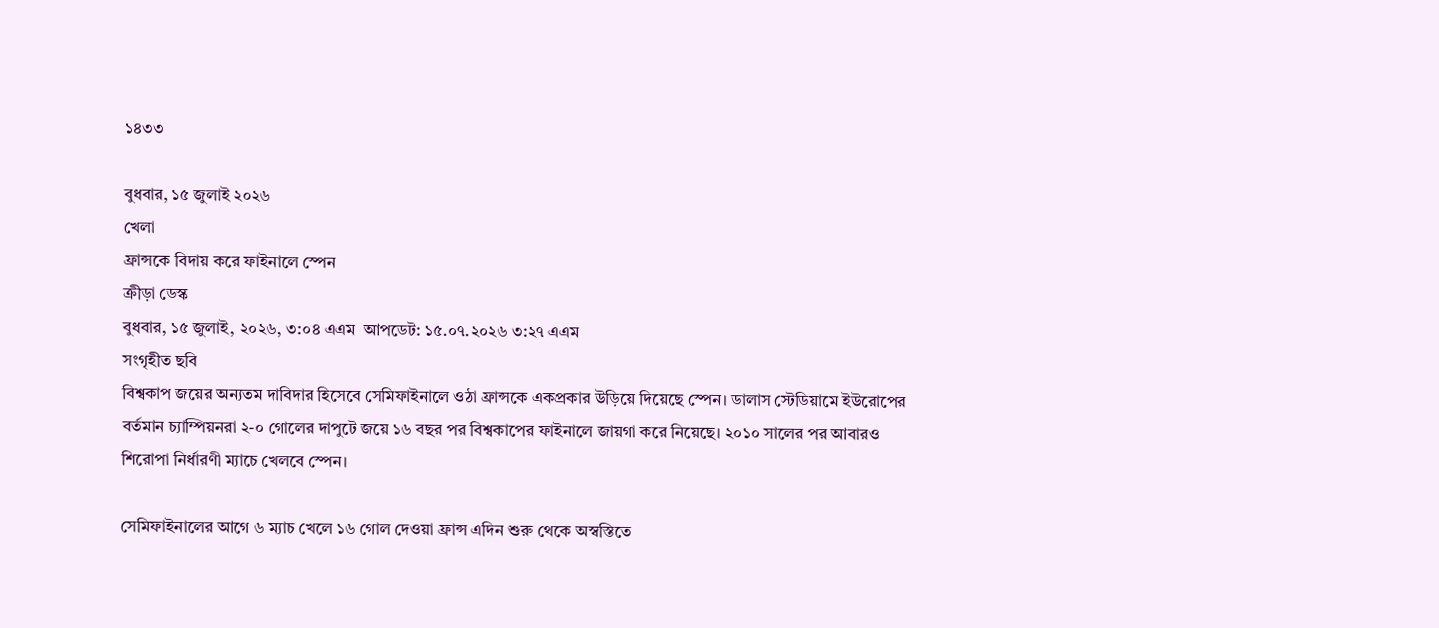১৪৩৩

বুধবার, ১৫ জুলাই ২০২৬
খেলা
ফ্রান্সকে বিদায় করে ফাইনালে স্পেন
ক্রীড়া ডেস্ক
বুধবার, ১৫ জুলাই, ২০২৬, ৩:০৪ এএম  আপডেট: ১৫.০৭.২০২৬ ৩:২৭ এএম
সংগৃহীত ছবি
বিশ্বকাপ জয়ের অন্যতম দাবিদার হিসেবে সেমিফাইনালে ওঠা ফ্রান্সকে একপ্রকার উড়িয়ে দিয়েছে স্পেন। ডালাস স্টেডিয়ামে ইউরোপের বর্তমান চ্যাম্পিয়নরা ২-০ গোলের দাপুটে জয়ে ১৬ বছর পর বিশ্বকাপের ফাইনালে জায়গা করে নিয়েছে। ২০১০ সালের পর আবারও শিরোপা নির্ধারণী ম্যাচে খেলবে স্পেন।

সেমিফাইনালের আগে ৬ ম্যাচ খেলে ১৬ গোল দেওয়া ফ্রান্স এদিন শুরু থেকে অস্বস্তিতে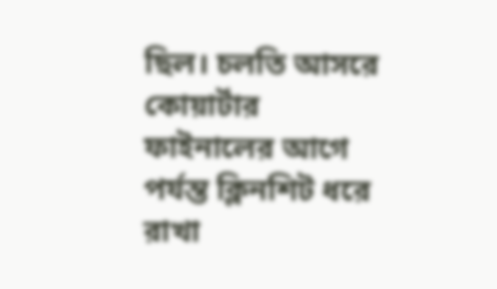ছিল। চলতি আসরে কোয়ার্টার ফাইনালের আগে পর্যন্ত ক্লিনশিট ধরে রাখা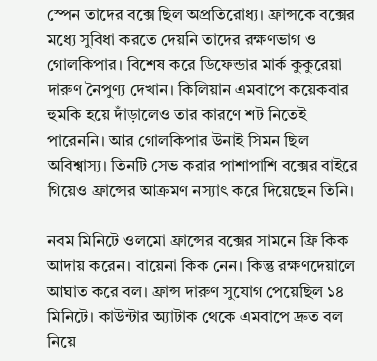স্পেন তাদের বক্সে ছিল অপ্রতিরোধ্য। ফ্রান্সকে বক্সের মধ্যে সুবিধা করতে দেয়নি তাদের রক্ষণভাগ ও গোলকিপার। বিশেষ করে ডিফেন্ডার মার্ক কুকুরেয়া দারুণ নৈপুণ্য দেখান। কিলিয়ান এমবাপে কয়েকবার হুমকি হয়ে দাঁড়ালেও তার কারণে শট নিতেই পারেননি। আর গোলকিপার উনাই সিমন ছিল অবিশ্বাস্য। তিনটি সেভ করার পাশাপাশি বক্সের বাইরে গিয়েও ফ্রান্সের আক্রমণ নস্যাৎ করে দিয়েছেন তিনি।

নবম মিনিটে ওলমো ফ্রান্সের বক্সের সামনে ফ্রি কিক আদায় করেন। বায়েনা কিক নেন। কিন্তু রক্ষণদেয়ালে আঘাত করে বল। ফ্রান্স দারুণ সুযোগ পেয়েছিল ১৪ মিনিটে। কাউন্টার অ্যাটাক থেকে এমবাপে দ্রুত বল নিয়ে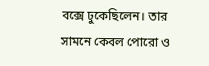বক্সে ঢুকেছিলেন। তার সামনে কেবল পোরো ও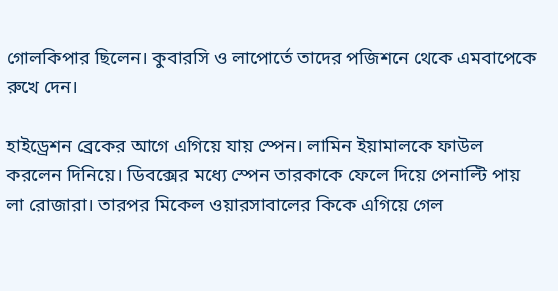গোলকিপার ছিলেন। কুবারসি ও লাপোর্তে তাদের পজিশনে থেকে এমবাপেকে রুখে দেন।

হাইড্রেশন ব্রেকের আগে এগিয়ে যায় স্পেন। লামিন ইয়ামালকে ফাউল করলেন দিনিয়ে। ডিবক্সের মধ্যে স্পেন তারকাকে ফেলে দিয়ে পেনাল্টি পায় লা রোজারা। তারপর মিকেল ওয়ারসাবালের কিকে এগিয়ে গেল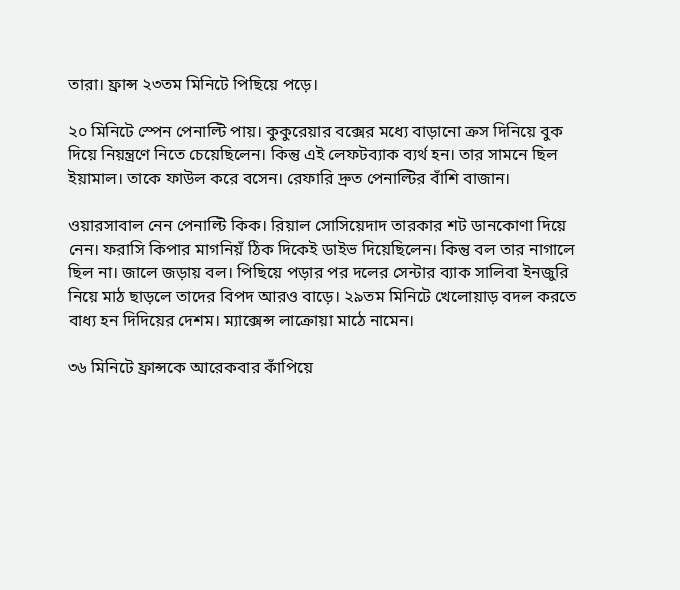তারা। ফ্রান্স ২৩তম মিনিটে পিছিয়ে পড়ে।

২০ মিনিটে স্পেন পেনাল্টি পায়। কুকুরেয়ার বক্সের মধ্যে বাড়ানো ক্রস দিনিয়ে বুক দিয়ে নিয়ন্ত্রণে নিতে চেয়েছিলেন। কিন্তু এই লেফটব্যাক ব্যর্থ হন। তার সামনে ছিল ইয়ামাল। তাকে ফাউল করে বসেন। রেফারি দ্রুত পেনাল্টির বাঁশি বাজান।

ওয়ারসাবাল নেন পেনাল্টি কিক। রিয়াল সোসিয়েদাদ তারকার শট ডানকোণা দিয়ে নেন। ফরাসি কিপার মাগনিয়ঁ ঠিক দিকেই ডাইভ দিয়েছিলেন। কিন্তু বল তার নাগালে ছিল না। জালে জড়ায় বল। পিছিয়ে পড়ার পর দলের সেন্টার ব্যাক সালিবা ইনজুরি নিয়ে মাঠ ছাড়লে তাদের বিপদ আরও বাড়ে। ২৯তম মিনিটে খেলোয়াড় বদল করতে বাধ্য হন দিদিয়ের দেশম। ম্যাক্সেন্স লাক্রোয়া মাঠে নামেন।

৩৬ মিনিটে ফ্রান্সকে আরেকবার কাঁপিয়ে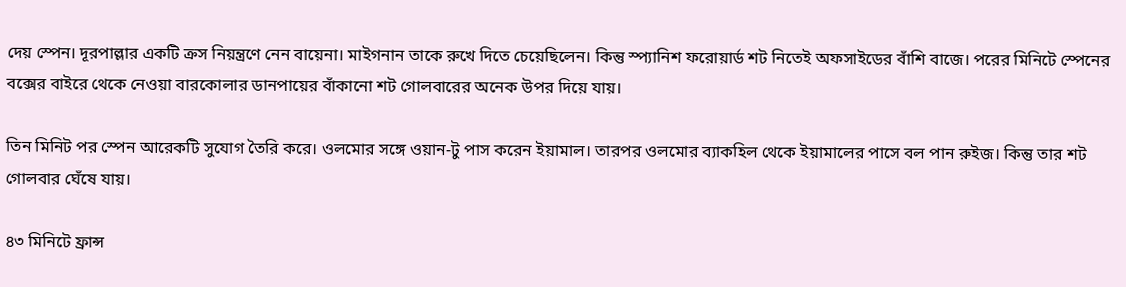দেয় স্পেন। দূরপাল্লার একটি ক্রস নিয়ন্ত্রণে নেন বায়েনা। মাইগনান তাকে রুখে দিতে চেয়েছিলেন। কিন্তু স্প্যানিশ ফরোয়ার্ড শট নিতেই অফসাইডের বাঁশি বাজে। পরের মিনিটে স্পেনের বক্সের বাইরে থেকে নেওয়া বারকোলার ডানপায়ের বাঁকানো শট গোলবারের অনেক উপর দিয়ে যায়।

তিন মিনিট পর স্পেন আরেকটি সুযোগ তৈরি করে। ওলমোর সঙ্গে ওয়ান-টু পাস করেন ইয়ামাল। তারপর ওলমোর ব্যাকহিল থেকে ইয়ামালের পাসে বল পান রুইজ। কিন্তু তার শট গোলবার ঘেঁষে যায়।

৪৩ মিনিটে ফ্রান্স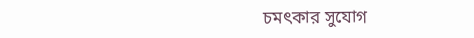চমৎকার সুযোগ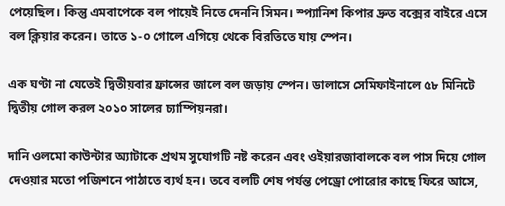পেয়েছিল। কিন্তু এমবাপেকে বল পায়েই নিতে দেননি সিমন। স্প্যানিশ কিপার দ্রুত বক্সের বাইরে এসে বল ক্লিয়ার করেন। তাতে ১-০ গোলে এগিয়ে থেকে বিরতিতে যায় স্পেন।

এক ঘণ্টা না যেতেই দ্বিতীয়বার ফ্রান্সের জালে বল জড়ায় স্পেন। ডালাসে সেমিফাইনালে ৫৮ মিনিটে দ্বিতীয় গোল করল ২০১০ সালের চ্যাম্পিয়নরা।

দানি ওলমো কাউন্টার অ্যাটাকে প্রথম সুযোগটি নষ্ট করেন এবং ওইয়ারজাবালকে বল পাস দিয়ে গোল দেওয়ার মতো পজিশনে পাঠাতে ব্যর্থ হন। তবে বলটি শেষ পর্যন্ত পেড্রো পোরোর কাছে ফিরে আসে,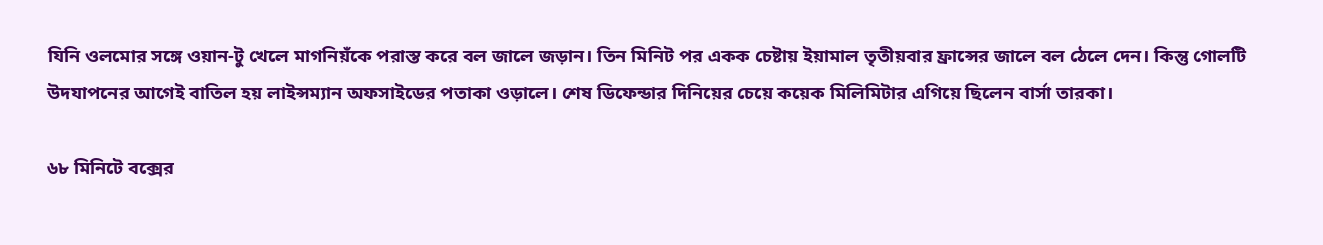যিনি ওলমোর সঙ্গে ওয়ান-টু খেলে মাগনিয়ঁকে পরাস্ত করে বল জালে জড়ান। তিন মিনিট পর একক চেষ্টায় ইয়ামাল তৃতীয়বার ফ্রান্সের জালে বল ঠেলে দেন। কিন্তু গোলটি উদযাপনের আগেই বাতিল হয় লাইন্সম্যান অফসাইডের পতাকা ওড়ালে। শেষ ডিফেন্ডার দিনিয়ের চেয়ে কয়েক মিলিমিটার এগিয়ে ছিলেন বার্সা তারকা।

৬৮ মিনিটে বক্সের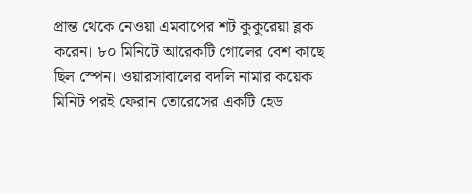প্রান্ত থেকে নেওয়া এমবাপের শট কুকুরেয়া ব্লক করেন। ৮০ মিনিটে আরেকটি গোলের বেশ কাছে ছিল স্পেন। ওয়ারসাবালের বদলি নামার কয়েক মিনিট পরই ফেরান তোরেসের একটি হেড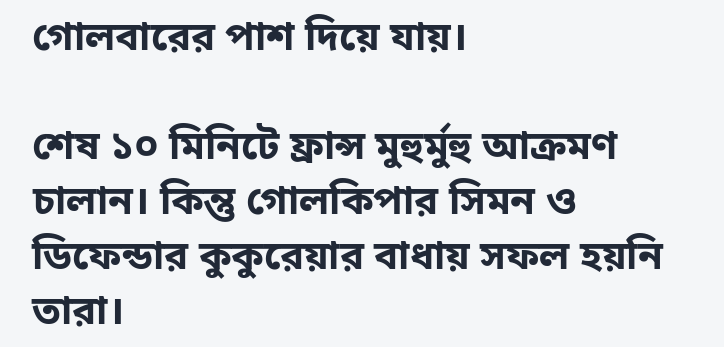গোলবারের পাশ দিয়ে যায়।

শেষ ১০ মিনিটে ফ্রান্স মুহুর্মুহু আক্রমণ চালান। কিন্তু গোলকিপার সিমন ও ডিফেন্ডার কুকুরেয়ার বাধায় সফল হয়নি তারা।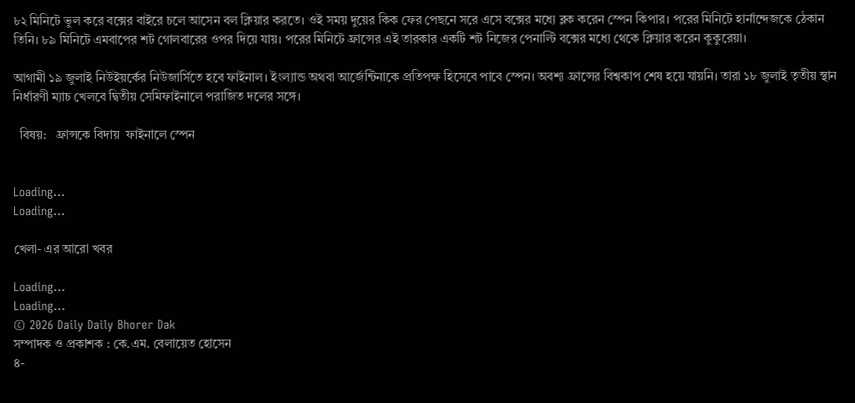৮২ মিনিটে ভুল করে বক্সের বাইরে চলে আসেন বল ক্লিয়ার করতে। ওই সময় দুয়ের কিক ফের পেছনে সরে এসে বক্সের মধ্যে ব্লক করেন স্পেন কিপার। পরের মিনিটে হার্নান্দেজকে ঠেকান তিনি। ৮৯ মিনিটে এমবাপের শট গোলবারের ওপর দিয়ে যায়। পরের মিনিটে ফ্রান্সের এই তারকার একটি শট নিজের পেনাল্টি বক্সের মধ্যে থেকে ক্লিয়ার করেন কুকুরেয়া।

আগামী ১৯ জুলাই নিউইয়র্কের নিউজার্সিতে হবে ফাইনাল। ইংল্যান্ড অথবা আর্জেন্টিনাকে প্রতিপক্ষ হিসেবে পাবে স্পেন। অবশ্য ফ্রান্সের বিশ্বকাপ শেষ হয়ে যায়নি। তারা ১৮ জুলাই তৃতীয় স্থান নির্ধারণী ম্যাচ খেলবে দ্বিতীয় সেমিফাইনালে পরাজিত দলের সঙ্গে।

  বিষয়:   ফ্রান্সকে বিদায়  ফাইনালে স্পেন


Loading...
Loading...

খেলা- এর আরো খবর

Loading...
Loading...
© 2026 Daily Daily Bhorer Dak
সম্পাদক ও প্রকাশক : কে.এম. বেলায়েত হোসেন
৪-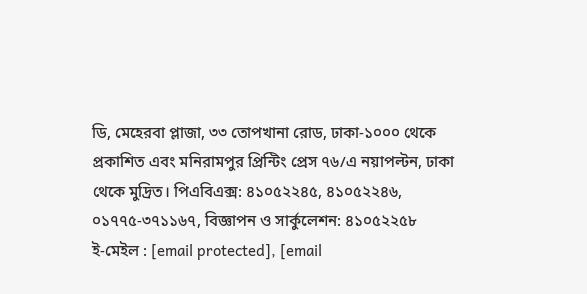ডি, মেহেরবা প্লাজা, ৩৩ তোপখানা রোড, ঢাকা-১০০০ থেকে প্রকাশিত এবং মনিরামপুর প্রিন্টিং প্রেস ৭৬/এ নয়াপল্টন, ঢাকা থেকে মুদ্রিত। পিএবিএক্স: ৪১০৫২২৪৫, ৪১০৫২২৪৬, ০১৭৭৫-৩৭১১৬৭, বিজ্ঞাপন ও সার্কুলেশন: ৪১০৫২২৫৮
ই-মেইল : [email protected], [email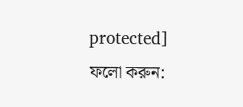protected]
ফলো করুন: